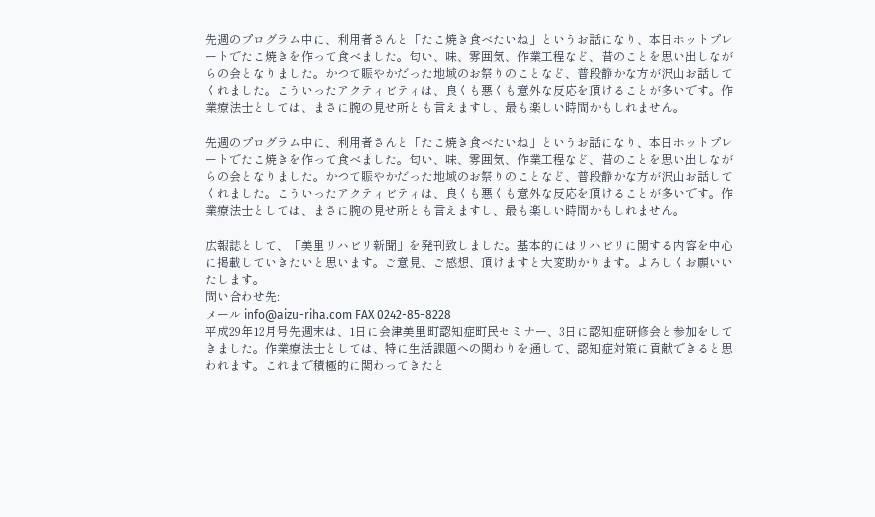先週のプログラム中に、利用者さんと「たこ焼き食べたいね」というお話になり、本日ホットプレートでたこ焼きを作って食べました。匂い、味、雰囲気、作業工程など、昔のことを思い出しながらの会となりました。かつて賑やかだった地域のお祭りのことなど、普段静かな方が沢山お話してくれました。こういったアクティビティは、良くも悪くも意外な反応を頂けることが多いです。作業療法士としては、まさに腕の見せ所とも言えますし、最も楽しい時間かもしれません。

先週のプログラム中に、利用者さんと「たこ焼き食べたいね」というお話になり、本日ホットプレートでたこ焼きを作って食べました。匂い、味、雰囲気、作業工程など、昔のことを思い出しながらの会となりました。かつて賑やかだった地域のお祭りのことなど、普段静かな方が沢山お話してくれました。こういったアクティビティは、良くも悪くも意外な反応を頂けることが多いです。作業療法士としては、まさに腕の見せ所とも言えますし、最も楽しい時間かもしれません。

広報誌として、「美里リハビリ新聞」を発刊致しました。基本的にはリハビリに関する内容を中心に掲載していきたいと思います。ご意見、ご感想、頂けますと大変助かります。よろしくお願いいたします。
問い合わせ先:
メール info@aizu-riha.com FAX 0242-85-8228
平成29年12月号先週末は、1日に会津美里町認知症町民セミナー、3日に認知症研修会と参加をしてきました。作業療法士としては、特に生活課題への関わりを通して、認知症対策に貢献できると思われます。これまで積極的に関わってきたと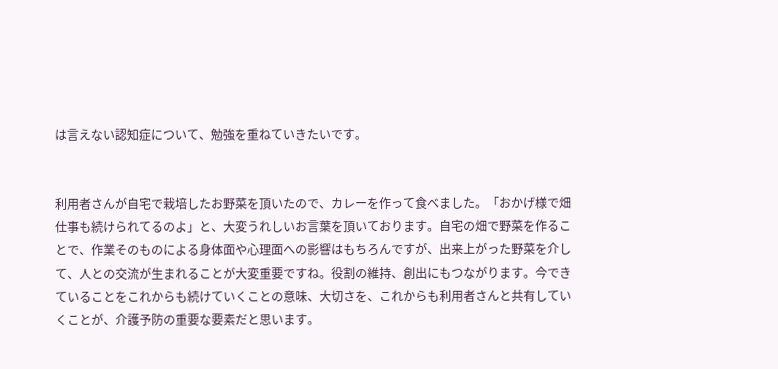は言えない認知症について、勉強を重ねていきたいです。


利用者さんが自宅で栽培したお野菜を頂いたので、カレーを作って食べました。「おかげ様で畑仕事も続けられてるのよ」と、大変うれしいお言葉を頂いております。自宅の畑で野菜を作ることで、作業そのものによる身体面や心理面への影響はもちろんですが、出来上がった野菜を介して、人との交流が生まれることが大変重要ですね。役割の維持、創出にもつながります。今できていることをこれからも続けていくことの意味、大切さを、これからも利用者さんと共有していくことが、介護予防の重要な要素だと思います。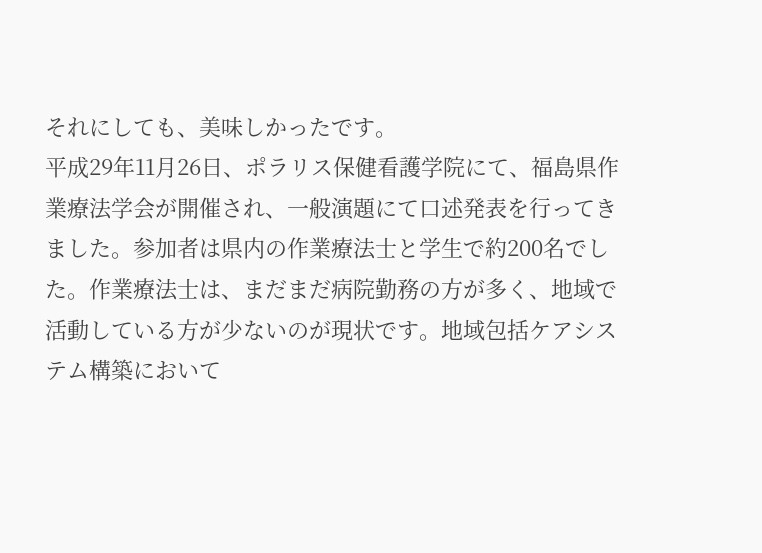それにしても、美味しかったです。
平成29年11月26日、ポラリス保健看護学院にて、福島県作業療法学会が開催され、一般演題にて口述発表を行ってきました。参加者は県内の作業療法士と学生で約200名でした。作業療法士は、まだまだ病院勤務の方が多く、地域で活動している方が少ないのが現状です。地域包括ケアシステム構築において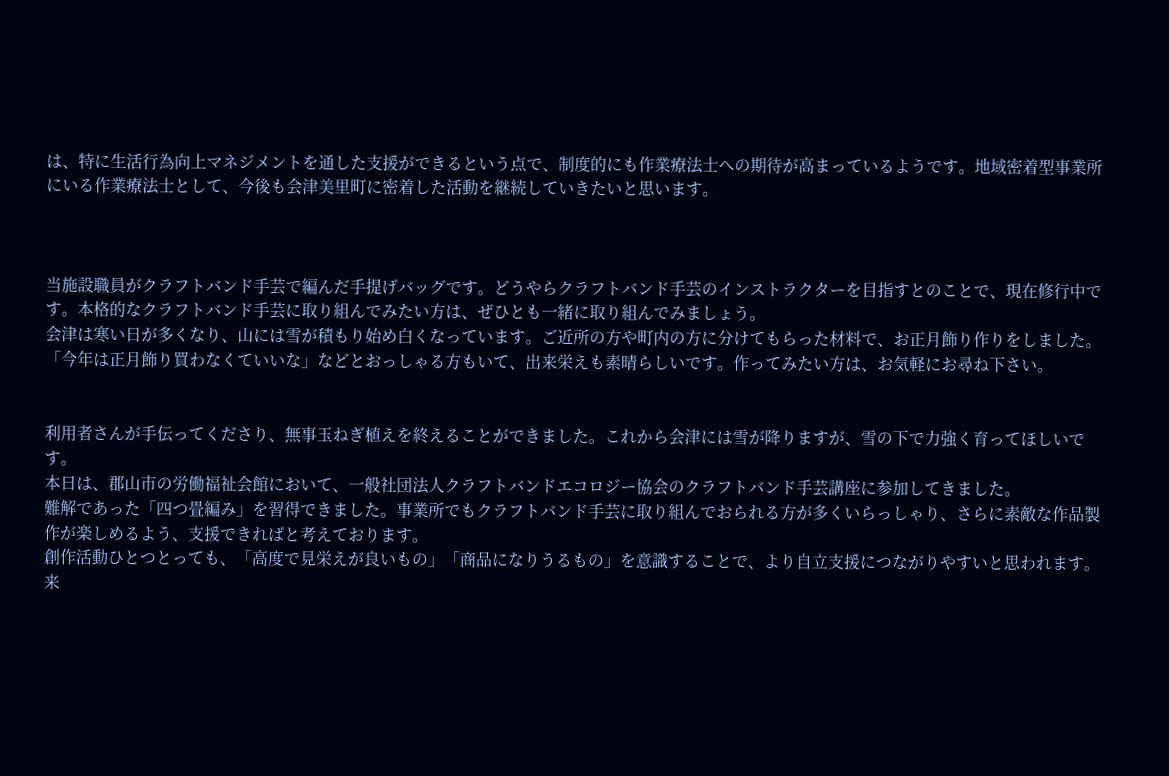は、特に生活行為向上マネジメントを通した支援ができるという点で、制度的にも作業療法士への期待が高まっているようです。地域密着型事業所にいる作業療法士として、今後も会津美里町に密着した活動を継続していきたいと思います。



当施設職員がクラフトバンド手芸で編んだ手提げバッグです。どうやらクラフトバンド手芸のインストラクターを目指すとのことで、現在修行中です。本格的なクラフトバンド手芸に取り組んでみたい方は、ぜひとも一緒に取り組んでみましょう。
会津は寒い日が多くなり、山には雪が積もり始め白くなっています。ご近所の方や町内の方に分けてもらった材料で、お正月飾り作りをしました。「今年は正月飾り買わなくていいな」などとおっしゃる方もいて、出来栄えも素晴らしいです。作ってみたい方は、お気軽にお尋ね下さい。


利用者さんが手伝ってくださり、無事玉ねぎ植えを終えることができました。これから会津には雪が降りますが、雪の下で力強く育ってほしいです。
本日は、郡山市の労働福祉会館において、一般社団法人クラフトバンドエコロジー協会のクラフトバンド手芸講座に参加してきました。
難解であった「四つ畳編み」を習得できました。事業所でもクラフトバンド手芸に取り組んでおられる方が多くいらっしゃり、さらに素敵な作品製作が楽しめるよう、支援できればと考えております。
創作活動ひとつとっても、「高度で見栄えが良いもの」「商品になりうるもの」を意識することで、より自立支援につながりやすいと思われます。来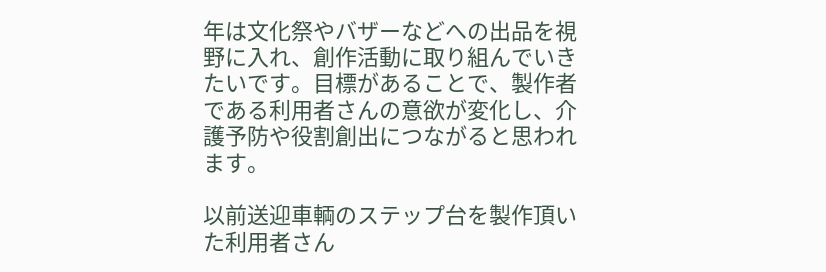年は文化祭やバザーなどへの出品を視野に入れ、創作活動に取り組んでいきたいです。目標があることで、製作者である利用者さんの意欲が変化し、介護予防や役割創出につながると思われます。

以前送迎車輌のステップ台を製作頂いた利用者さん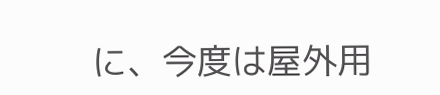に、今度は屋外用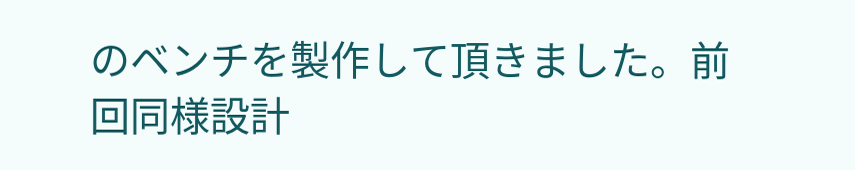のベンチを製作して頂きました。前回同様設計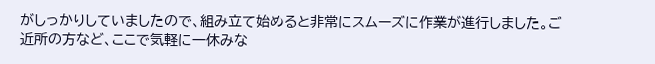がしっかりしていましたので、組み立て始めると非常にスムーズに作業が進行しました。ご近所の方など、ここで気軽に一休みな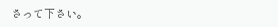さって下さい。